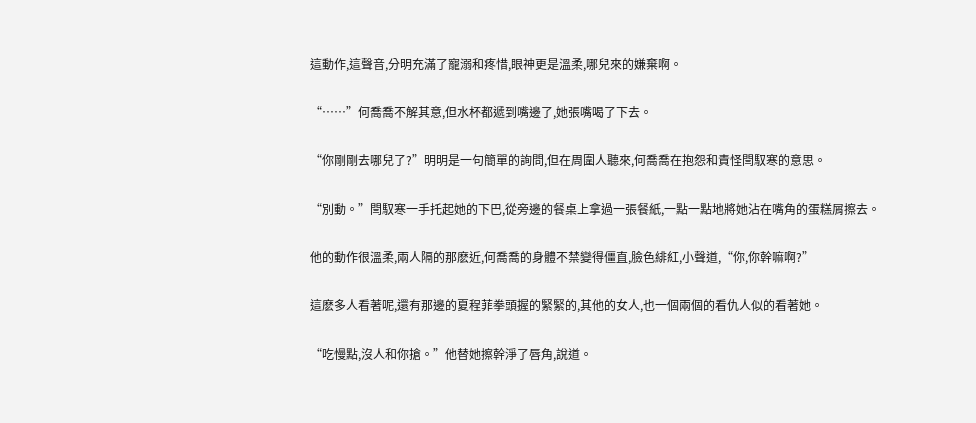這動作,這聲音,分明充滿了寵溺和疼惜,眼神更是溫柔,哪兒來的嫌棄啊。

“……”何喬喬不解其意,但水杯都遞到嘴邊了,她張嘴喝了下去。

“你剛剛去哪兒了?”明明是一句簡單的詢問,但在周圍人聽來,何喬喬在抱怨和責怪閆馭寒的意思。

“別動。”閆馭寒一手托起她的下巴,從旁邊的餐桌上拿過一張餐紙,一點一點地將她沾在嘴角的蛋糕屑擦去。

他的動作很溫柔,兩人隔的那麽近,何喬喬的身體不禁變得僵直,臉色緋紅,小聲道,“你,你幹嘛啊?”

這麽多人看著呢,還有那邊的夏程菲拳頭握的緊緊的,其他的女人,也一個兩個的看仇人似的看著她。

“吃慢點,沒人和你搶。”他替她擦幹淨了唇角,說道。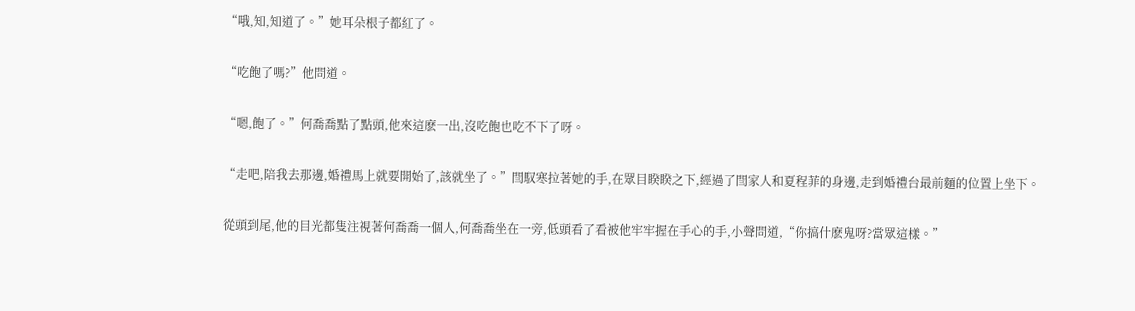“哦,知,知道了。”她耳朵根子都紅了。

“吃飽了嗎?”他問道。

“嗯,飽了。”何喬喬點了點頭,他來這麽一出,沒吃飽也吃不下了呀。

“走吧,陪我去那邊,婚禮馬上就要開始了,該就坐了。”閆馭寒拉著她的手,在眾目睽睽之下,經過了閆家人和夏程菲的身邊,走到婚禮台最前麵的位置上坐下。

從頭到尾,他的目光都隻注視著何喬喬一個人,何喬喬坐在一旁,低頭看了看被他牢牢握在手心的手,小聲問道,“你搞什麽鬼呀?當眾這樣。”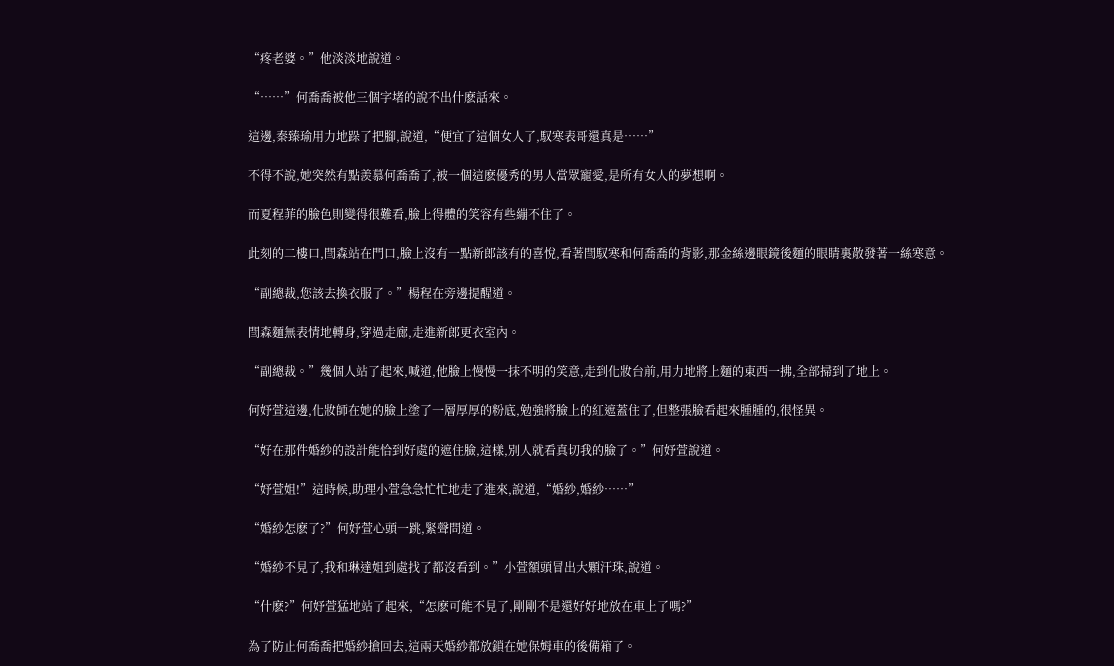“疼老婆。”他淡淡地說道。

“……”何喬喬被他三個字堵的說不出什麽話來。

這邊,秦臻瑜用力地跺了把腳,說道,“便宜了這個女人了,馭寒表哥還真是……”

不得不說,她突然有點羨慕何喬喬了,被一個這麽優秀的男人當眾寵愛,是所有女人的夢想啊。

而夏程菲的臉色則變得很難看,臉上得體的笑容有些繃不住了。

此刻的二樓口,閆森站在門口,臉上沒有一點新郎該有的喜悅,看著閆馭寒和何喬喬的背影,那金絲邊眼鏡後麵的眼睛裏散發著一絲寒意。

“副總裁,您該去換衣服了。”楊程在旁邊提醒道。

閆森麵無表情地轉身,穿過走廊,走進新郎更衣室內。

“副總裁。”幾個人站了起來,喊道,他臉上慢慢一抹不明的笑意,走到化妝台前,用力地將上麵的東西一拂,全部掃到了地上。

何妤萱這邊,化妝師在她的臉上塗了一層厚厚的粉底,勉強將臉上的紅遮蓋住了,但整張臉看起來腫腫的,很怪異。

“好在那件婚紗的設計能恰到好處的遮住臉,這樣,別人就看真切我的臉了。”何妤萱說道。

“妤萱姐!”這時候,助理小萱急急忙忙地走了進來,說道,“婚紗,婚紗……”

“婚紗怎麽了?”何妤萱心頭一跳,緊聲問道。

“婚紗不見了,我和琳達姐到處找了都沒看到。”小萱額頭冒出大顆汗珠,說道。

“什麽?”何妤萱猛地站了起來,“怎麽可能不見了,剛剛不是還好好地放在車上了嗎?”

為了防止何喬喬把婚紗搶回去,這兩天婚紗都放鎖在她保姆車的後備箱了。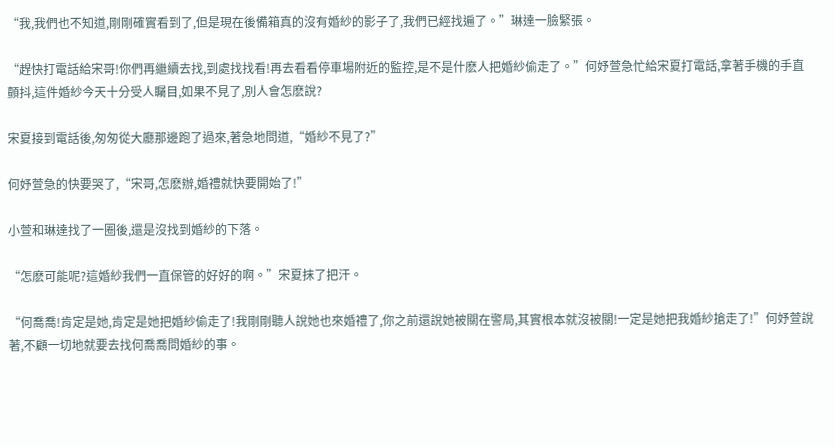“我,我們也不知道,剛剛確實看到了,但是現在後備箱真的沒有婚紗的影子了,我們已經找遍了。”琳達一臉緊張。

“趕快打電話給宋哥!你們再繼續去找,到處找找看!再去看看停車場附近的監控,是不是什麽人把婚紗偷走了。”何妤萱急忙給宋夏打電話,拿著手機的手直顫抖,這件婚紗今天十分受人矚目,如果不見了,別人會怎麽說?

宋夏接到電話後,匆匆從大廳那邊跑了過來,著急地問道,“婚紗不見了?”

何妤萱急的快要哭了,“宋哥,怎麽辦,婚禮就快要開始了!”

小萱和琳達找了一圈後,還是沒找到婚紗的下落。

“怎麽可能呢?這婚紗我們一直保管的好好的啊。”宋夏抹了把汗。

“何喬喬!肯定是她,肯定是她把婚紗偷走了!我剛剛聽人說她也來婚禮了,你之前還說她被關在警局,其實根本就沒被關!一定是她把我婚紗搶走了!”何妤萱說著,不顧一切地就要去找何喬喬問婚紗的事。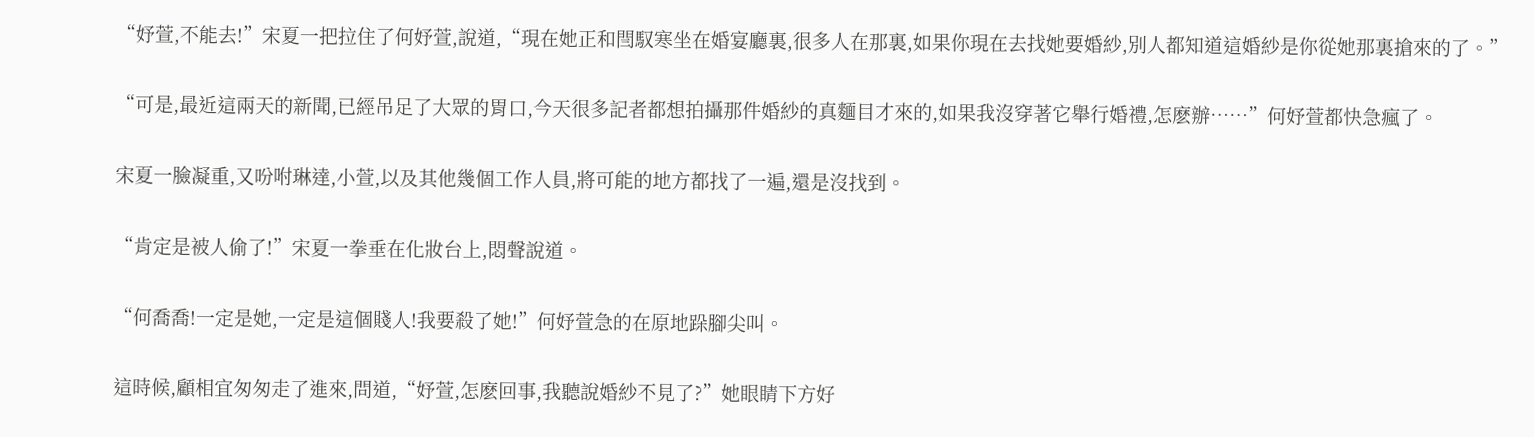“妤萱,不能去!”宋夏一把拉住了何妤萱,說道,“現在她正和閆馭寒坐在婚宴廳裏,很多人在那裏,如果你現在去找她要婚紗,別人都知道這婚紗是你從她那裏搶來的了。”

“可是,最近這兩天的新聞,已經吊足了大眾的胃口,今天很多記者都想拍攝那件婚紗的真麵目才來的,如果我沒穿著它舉行婚禮,怎麽辦……”何妤萱都快急瘋了。

宋夏一臉凝重,又吩咐琳達,小萱,以及其他幾個工作人員,將可能的地方都找了一遍,還是沒找到。

“肯定是被人偷了!”宋夏一拳垂在化妝台上,悶聲說道。

“何喬喬!一定是她,一定是這個賤人!我要殺了她!”何妤萱急的在原地跺腳尖叫。

這時候,顧相宜匆匆走了進來,問道,“妤萱,怎麽回事,我聽說婚紗不見了?”她眼睛下方好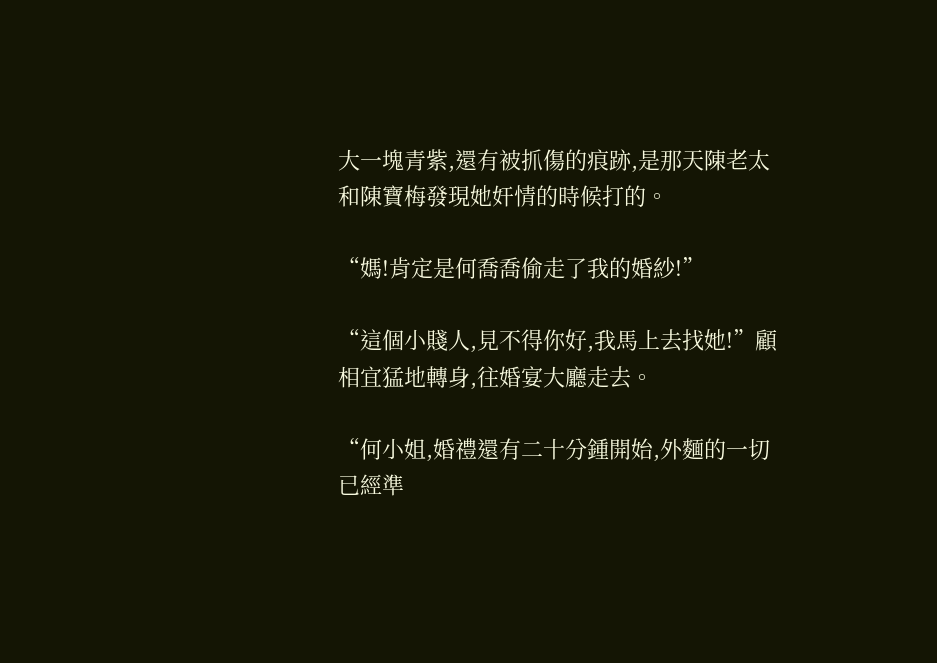大一塊青紫,還有被抓傷的痕跡,是那天陳老太和陳寶梅發現她奸情的時候打的。

“媽!肯定是何喬喬偷走了我的婚紗!”

“這個小賤人,見不得你好,我馬上去找她!”顧相宜猛地轉身,往婚宴大廳走去。

“何小姐,婚禮還有二十分鍾開始,外麵的一切已經準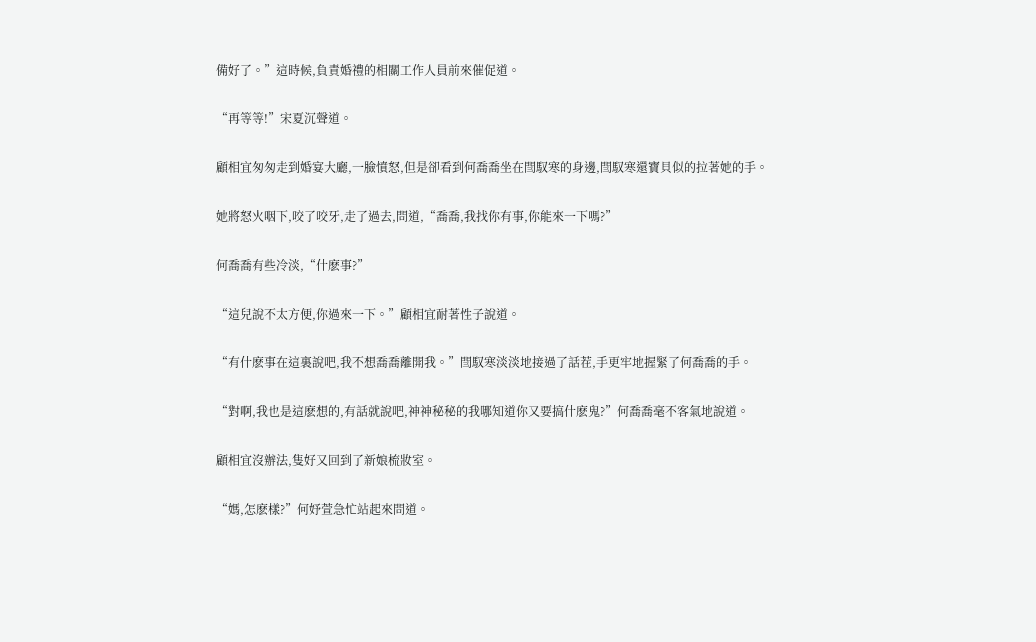備好了。”這時候,負責婚禮的相關工作人員前來催促道。

“再等等!”宋夏沉聲道。

顧相宜匆匆走到婚宴大廳,一臉憤怒,但是卻看到何喬喬坐在閆馭寒的身邊,閆馭寒還寶貝似的拉著她的手。

她將怒火咽下,咬了咬牙,走了過去,問道,“喬喬,我找你有事,你能來一下嗎?”

何喬喬有些冷淡,“什麽事?”

“這兒說不太方便,你過來一下。”顧相宜耐著性子說道。

“有什麽事在這裏說吧,我不想喬喬離開我。”閆馭寒淡淡地接過了話茬,手更牢地握緊了何喬喬的手。

“對啊,我也是這麽想的,有話就說吧,神神秘秘的我哪知道你又要搞什麽鬼?”何喬喬毫不客氣地說道。

顧相宜沒辦法,隻好又回到了新娘梳妝室。

“媽,怎麽樣?”何妤萱急忙站起來問道。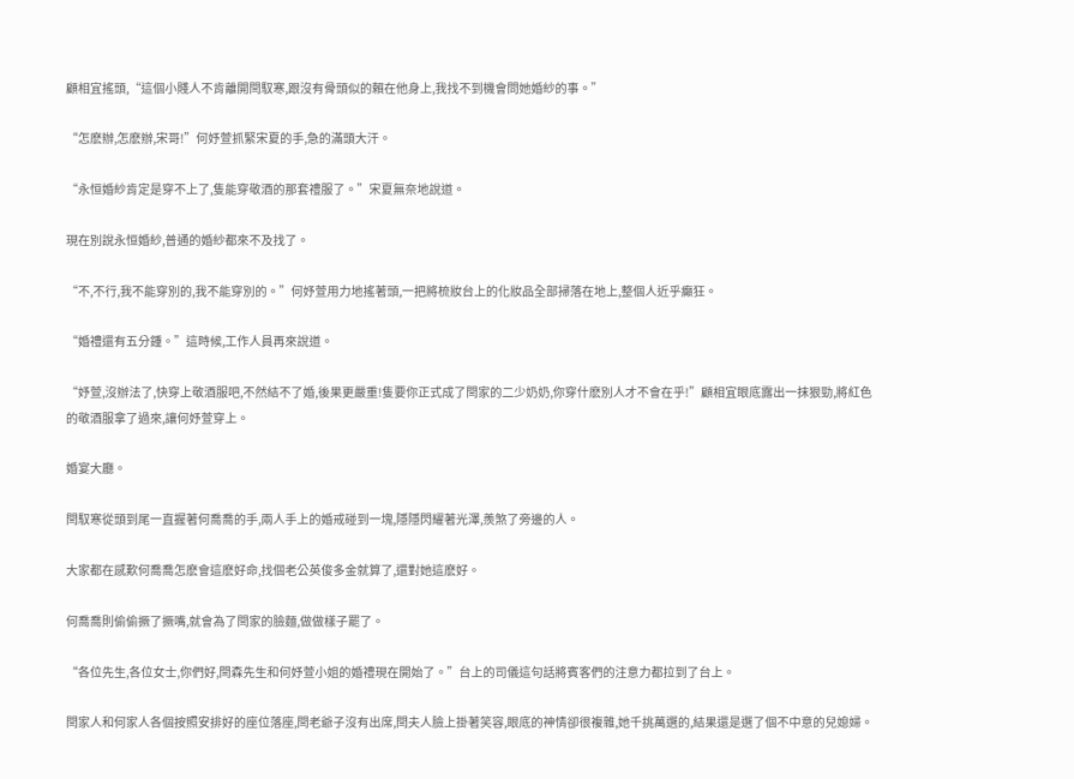顧相宜搖頭,“這個小賤人不肯離開閆馭寒,跟沒有骨頭似的賴在他身上,我找不到機會問她婚紗的事。”

“怎麽辦,怎麽辦,宋哥!”何妤萱抓緊宋夏的手,急的滿頭大汗。

“永恒婚紗肯定是穿不上了,隻能穿敬酒的那套禮服了。”宋夏無奈地說道。

現在別說永恒婚紗,普通的婚紗都來不及找了。

“不,不行,我不能穿別的,我不能穿別的。”何妤萱用力地搖著頭,一把將梳妝台上的化妝品全部掃落在地上,整個人近乎癲狂。

“婚禮還有五分鍾。”這時候,工作人員再來說道。

“妤萱,沒辦法了,快穿上敬酒服吧,不然結不了婚,後果更嚴重!隻要你正式成了閆家的二少奶奶,你穿什麽別人才不會在乎!”顧相宜眼底露出一抹狠勁,將紅色的敬酒服拿了過來,讓何妤萱穿上。

婚宴大廳。

閆馭寒從頭到尾一直握著何喬喬的手,兩人手上的婚戒碰到一塊,隱隱閃耀著光澤,羨煞了旁邊的人。

大家都在感歎何喬喬怎麽會這麽好命,找個老公英俊多金就算了,還對她這麽好。

何喬喬則偷偷撅了撅嘴,就會為了閆家的臉麵,做做樣子罷了。

“各位先生,各位女士,你們好,閆森先生和何妤萱小姐的婚禮現在開始了。”台上的司儀這句話將賓客們的注意力都拉到了台上。

閆家人和何家人各個按照安排好的座位落座,閆老爺子沒有出席,閆夫人臉上掛著笑容,眼底的神情卻很複雜,她千挑萬選的,結果還是選了個不中意的兒媳婦。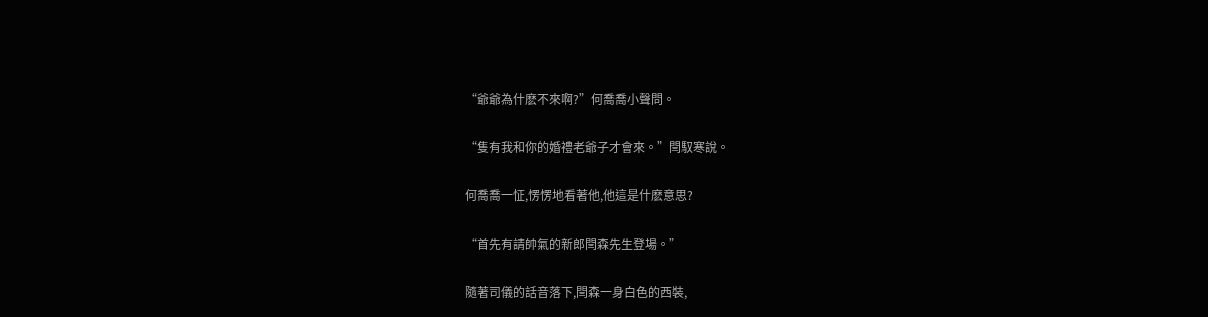“爺爺為什麽不來啊?”何喬喬小聲問。

“隻有我和你的婚禮老爺子才會來。”閆馭寒說。

何喬喬一怔,愣愣地看著他,他這是什麽意思?

“首先有請帥氣的新郎閆森先生登場。”

隨著司儀的話音落下,閆森一身白色的西裝,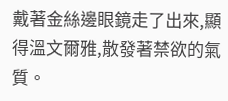戴著金絲邊眼鏡走了出來,顯得溫文爾雅,散發著禁欲的氣質。